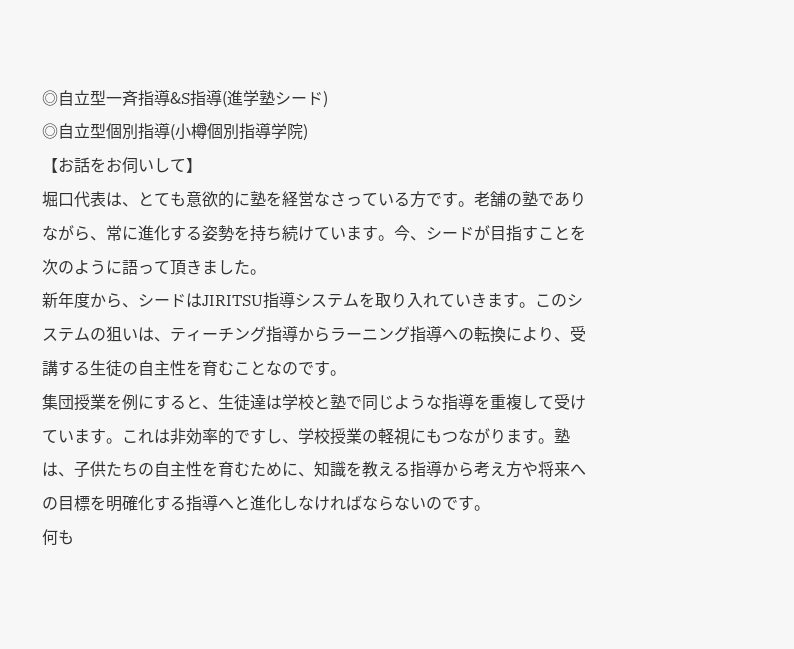◎自立型一斉指導&S指導(進学塾シード)
◎自立型個別指導(小樽個別指導学院)
【お話をお伺いして】
堀口代表は、とても意欲的に塾を経営なさっている方です。老舗の塾でありながら、常に進化する姿勢を持ち続けています。今、シードが目指すことを次のように語って頂きました。
新年度から、シードはJIRITSU指導システムを取り入れていきます。このシステムの狙いは、ティーチング指導からラーニング指導への転換により、受講する生徒の自主性を育むことなのです。
集団授業を例にすると、生徒達は学校と塾で同じような指導を重複して受けています。これは非効率的ですし、学校授業の軽視にもつながります。塾は、子供たちの自主性を育むために、知識を教える指導から考え方や将来への目標を明確化する指導へと進化しなければならないのです。
何も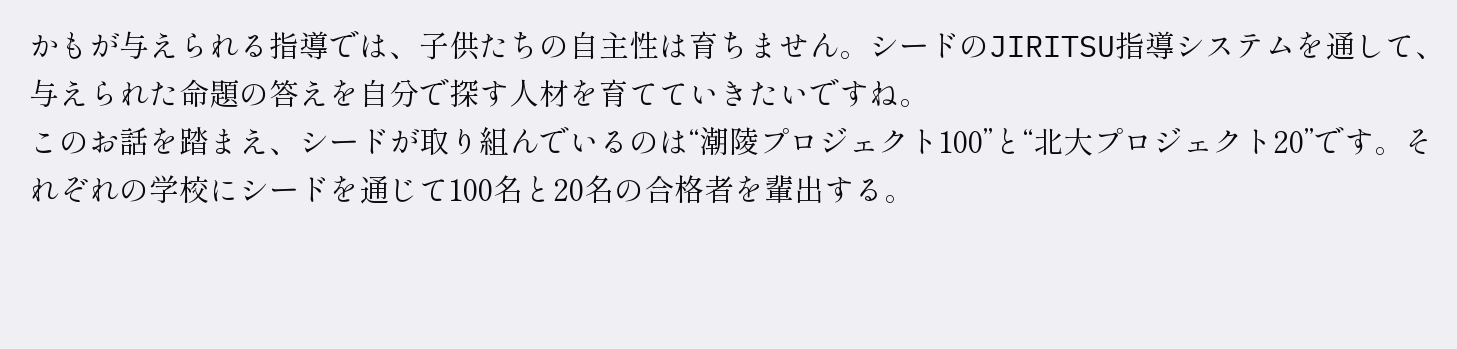かもが与えられる指導では、子供たちの自主性は育ちません。シードのJIRITSU指導システムを通して、与えられた命題の答えを自分で探す人材を育てていきたいですね。
このお話を踏まえ、シードが取り組んでいるのは“潮陵プロジェクト100”と“北大プロジェクト20”です。それぞれの学校にシードを通じて100名と20名の合格者を輩出する。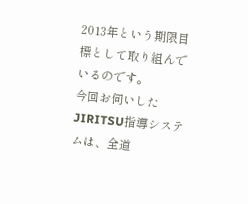2013年という期限目標として取り組んでいるのです。
今回お伺いしたJIRITSU指導システムは、全道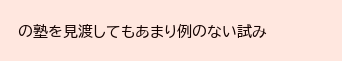の塾を見渡してもあまり例のない試み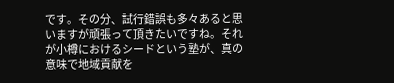です。その分、試行錯誤も多々あると思いますが頑張って頂きたいですね。それが小樽におけるシードという塾が、真の意味で地域貢献を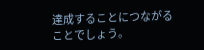達成することにつながることでしょう。